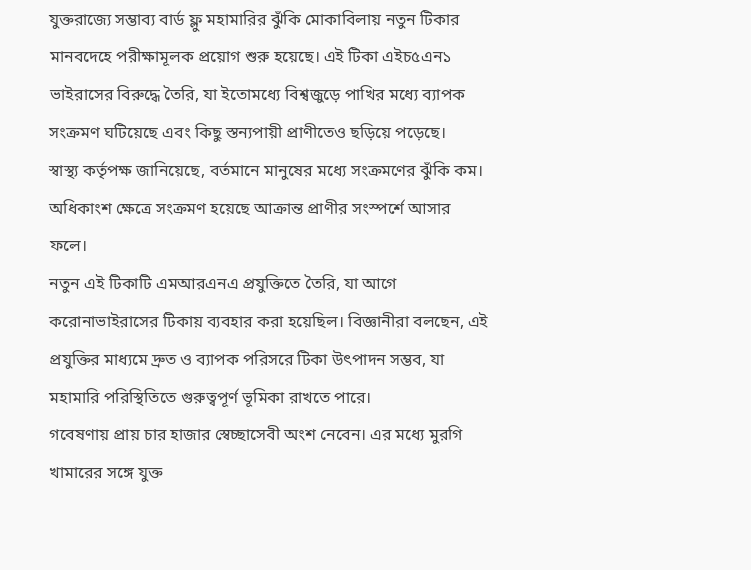যুক্তরাজ্যে সম্ভাব্য বার্ড ফ্লু মহামারির ঝুঁকি মোকাবিলায় নতুন টিকার মানবদেহে পরীক্ষামূলক প্রয়োগ শুরু হয়েছে। এই টিকা এইচ৫এন১ ভাইরাসের বিরুদ্ধে তৈরি, যা ইতোমধ্যে বিশ্বজুড়ে পাখির মধ্যে ব্যাপক সংক্রমণ ঘটিয়েছে এবং কিছু স্তন্যপায়ী প্রাণীতেও ছড়িয়ে পড়েছে।
স্বাস্থ্য কর্তৃপক্ষ জানিয়েছে, বর্তমানে মানুষের মধ্যে সংক্রমণের ঝুঁকি কম। অধিকাংশ ক্ষেত্রে সংক্রমণ হয়েছে আক্রান্ত প্রাণীর সংস্পর্শে আসার ফলে।
নতুন এই টিকাটি এমআরএনএ প্রযুক্তিতে তৈরি, যা আগে করোনাভাইরাসের টিকায় ব্যবহার করা হয়েছিল। বিজ্ঞানীরা বলছেন, এই প্রযুক্তির মাধ্যমে দ্রুত ও ব্যাপক পরিসরে টিকা উৎপাদন সম্ভব, যা মহামারি পরিস্থিতিতে গুরুত্বপূর্ণ ভূমিকা রাখতে পারে।
গবেষণায় প্রায় চার হাজার স্বেচ্ছাসেবী অংশ নেবেন। এর মধ্যে মুরগি খামারের সঙ্গে যুক্ত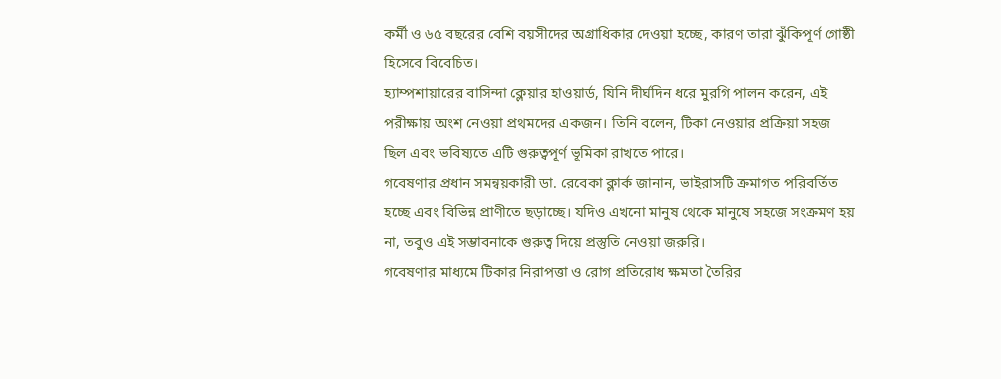কর্মী ও ৬৫ বছরের বেশি বয়সীদের অগ্রাধিকার দেওয়া হচ্ছে, কারণ তারা ঝুঁকিপূর্ণ গোষ্ঠী হিসেবে বিবেচিত।
হ্যাম্পশায়ারের বাসিন্দা ক্লেয়ার হাওয়ার্ড, যিনি দীর্ঘদিন ধরে মুরগি পালন করেন, এই পরীক্ষায় অংশ নেওয়া প্রথমদের একজন। তিনি বলেন, টিকা নেওয়ার প্রক্রিয়া সহজ ছিল এবং ভবিষ্যতে এটি গুরুত্বপূর্ণ ভূমিকা রাখতে পারে।
গবেষণার প্রধান সমন্বয়কারী ডা. রেবেকা ক্লার্ক জানান, ভাইরাসটি ক্রমাগত পরিবর্তিত হচ্ছে এবং বিভিন্ন প্রাণীতে ছড়াচ্ছে। যদিও এখনো মানুষ থেকে মানুষে সহজে সংক্রমণ হয় না, তবুও এই সম্ভাবনাকে গুরুত্ব দিয়ে প্রস্তুতি নেওয়া জরুরি।
গবেষণার মাধ্যমে টিকার নিরাপত্তা ও রোগ প্রতিরোধ ক্ষমতা তৈরির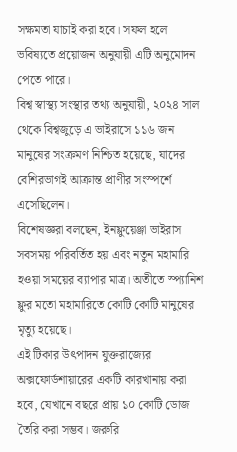সক্ষমতা যাচাই করা হবে। সফল হলে ভবিষ্যতে প্রয়োজন অনুযায়ী এটি অনুমোদন পেতে পারে।
বিশ্ব স্বাস্থ্য সংস্থার তথ্য অনুযায়ী, ২০২৪ সাল থেকে বিশ্বজুড়ে এ ভাইরাসে ১১৬ জন মানুষের সংক্রমণ নিশ্চিত হয়েছে, যাদের বেশিরভাগই আক্রান্ত প্রাণীর সংস্পর্শে এসেছিলেন।
বিশেষজ্ঞরা বলছেন, ইনফ্লুয়েঞ্জা ভাইরাস সবসময় পরিবর্তিত হয় এবং নতুন মহামারি হওয়া সময়ের ব্যাপার মাত্র। অতীতে স্প্যানিশ ফ্লুর মতো মহামারিতে কোটি কোটি মানুষের মৃত্যু হয়েছে।
এই টিকার উৎপাদন যুক্তরাজ্যের অক্সফোর্ডশায়ারের একটি কারখানায় করা হবে, যেখানে বছরে প্রায় ১০ কোটি ডোজ তৈরি করা সম্ভব। জরুরি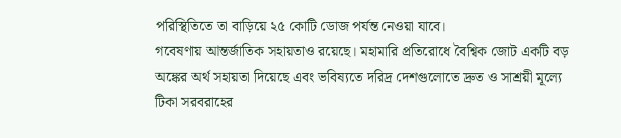পরিস্থিতিতে তা বাড়িয়ে ২৫ কোটি ডোজ পর্যন্ত নেওয়া যাবে।
গবেষণায় আন্তর্জাতিক সহায়তাও রয়েছে। মহামারি প্রতিরোধে বৈশ্বিক জোট একটি বড় অঙ্কের অর্থ সহায়তা দিয়েছে এবং ভবিষ্যতে দরিদ্র দেশগুলোতে দ্রুত ও সাশ্রয়ী মূল্যে টিকা সরবরাহের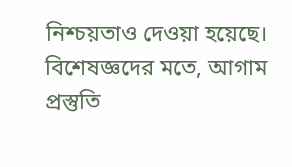নিশ্চয়তাও দেওয়া হয়েছে।
বিশেষজ্ঞদের মতে, আগাম প্রস্তুতি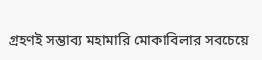গ্রহণই সম্ভাব্য মহামারি মোকাবিলার সবচেয়ে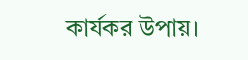কার্যকর উপায়।